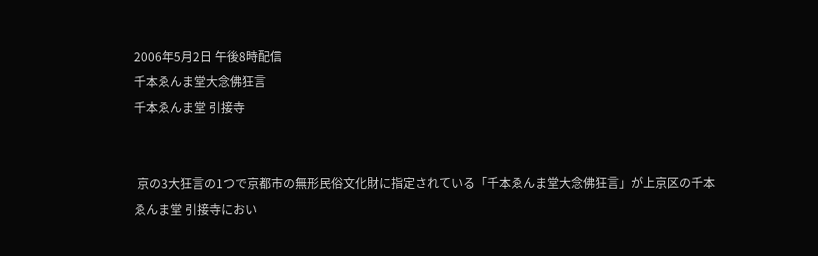2006年5月2日 午後8時配信
千本ゑんま堂大念佛狂言
千本ゑんま堂 引接寺


 京の3大狂言の1つで京都市の無形民俗文化財に指定されている「千本ゑんま堂大念佛狂言」が上京区の千本ゑんま堂 引接寺におい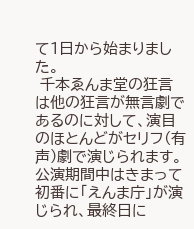て1日から始まりました。
 千本ゑんま堂の狂言は他の狂言が無言劇であるのに対して、演目のほとんどがセリフ(有声)劇で演じられます。公演期間中はきまって初番に「えんま庁」が演じられ、最終日に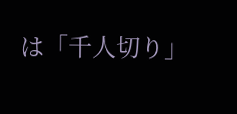は「千人切り」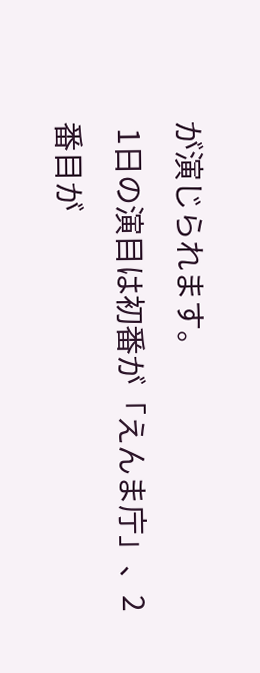が演じられます。
 1日の演目は初番が「えんま庁」、2番目が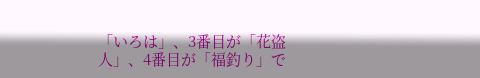「いろは」、3番目が「花盗人」、4番目が「福釣り」で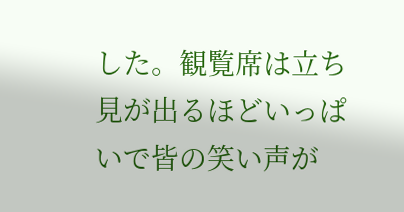した。観覧席は立ち見が出るほどいっぱいで皆の笑い声が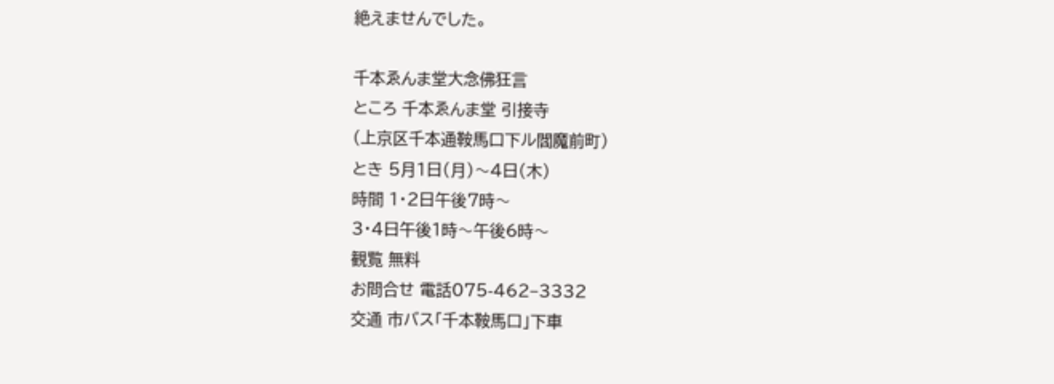絶えませんでした。

千本ゑんま堂大念佛狂言
ところ 千本ゑんま堂 引接寺
(上京区千本通鞍馬口下ル閻魔前町)
とき 5月1日(月)〜4日(木)
時間 1・2日午後7時〜
3・4日午後1時〜午後6時〜
観覧 無料
お問合せ 電話075-462−3332
交通 市バス「千本鞍馬口」下車